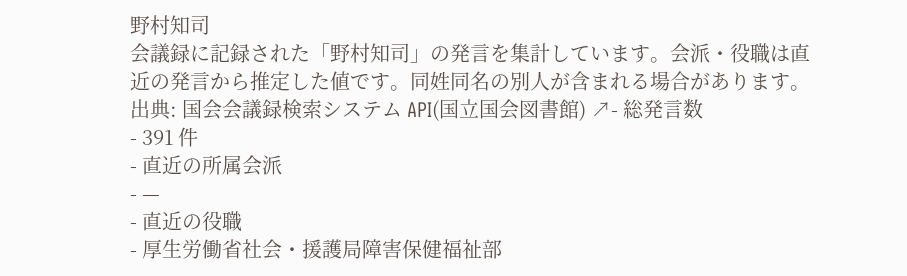野村知司
会議録に記録された「野村知司」の発言を集計しています。会派・役職は直近の発言から推定した値です。同姓同名の別人が含まれる場合があります。
出典: 国会会議録検索システム API(国立国会図書館) ↗- 総発言数
- 391 件
- 直近の所属会派
- —
- 直近の役職
- 厚生労働省社会・援護局障害保健福祉部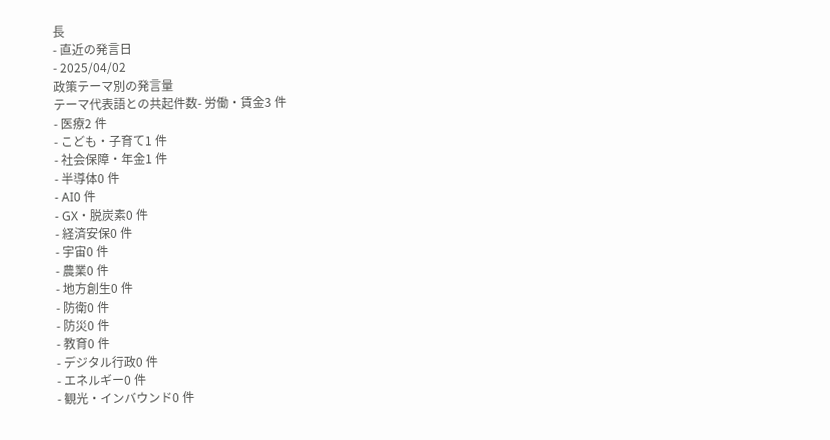長
- 直近の発言日
- 2025/04/02
政策テーマ別の発言量
テーマ代表語との共起件数- 労働・賃金3 件
- 医療2 件
- こども・子育て1 件
- 社会保障・年金1 件
- 半導体0 件
- AI0 件
- GX・脱炭素0 件
- 経済安保0 件
- 宇宙0 件
- 農業0 件
- 地方創生0 件
- 防衛0 件
- 防災0 件
- 教育0 件
- デジタル行政0 件
- エネルギー0 件
- 観光・インバウンド0 件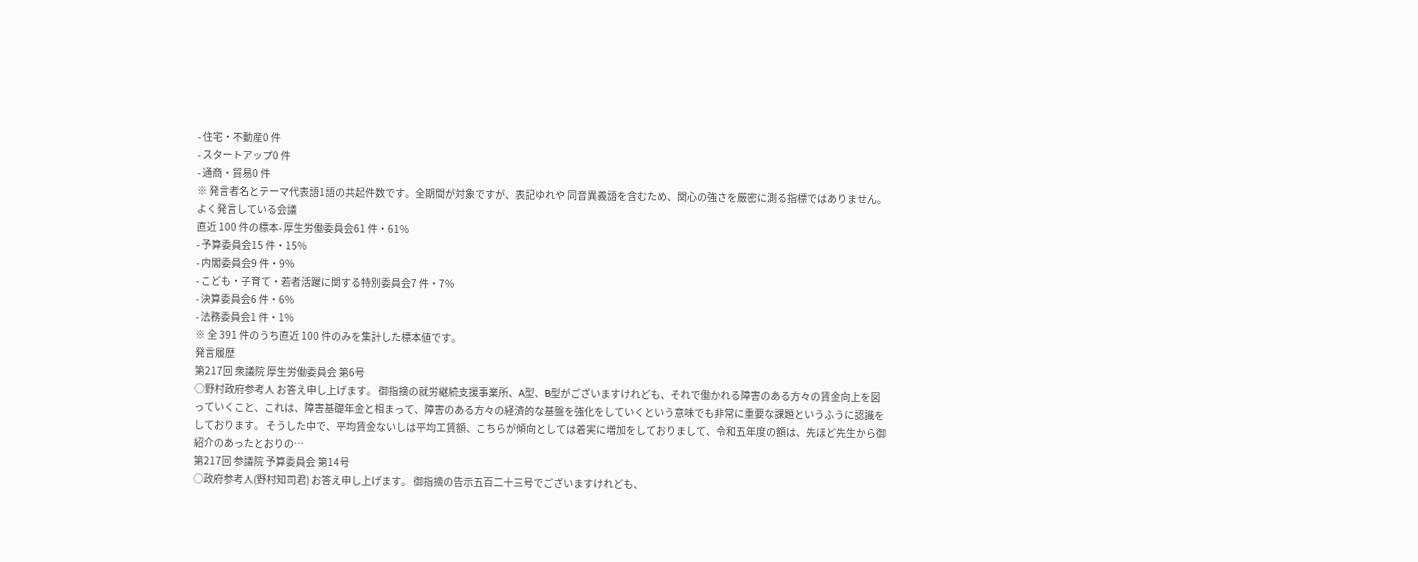- 住宅・不動産0 件
- スタートアップ0 件
- 通商・貿易0 件
※ 発言者名とテーマ代表語1語の共起件数です。全期間が対象ですが、表記ゆれや 同音異義語を含むため、関心の強さを厳密に測る指標ではありません。
よく発言している会議
直近 100 件の標本- 厚生労働委員会61 件・61%
- 予算委員会15 件・15%
- 内閣委員会9 件・9%
- こども・子育て・若者活躍に関する特別委員会7 件・7%
- 決算委員会6 件・6%
- 法務委員会1 件・1%
※ 全 391 件のうち直近 100 件のみを集計した標本値です。
発言履歴
第217回 衆議院 厚生労働委員会 第6号
○野村政府参考人 お答え申し上げます。 御指摘の就労継続支援事業所、A型、B型がございますけれども、それで働かれる障害のある方々の賃金向上を図っていくこと、これは、障害基礎年金と相まって、障害のある方々の経済的な基盤を強化をしていくという意味でも非常に重要な課題というふうに認識をしております。 そうした中で、平均賃金ないしは平均工賃額、こちらが傾向としては着実に増加をしておりまして、令和五年度の額は、先ほど先生から御紹介のあったとおりの…
第217回 参議院 予算委員会 第14号
○政府参考人(野村知司君) お答え申し上げます。 御指摘の告示五百二十三号でございますけれども、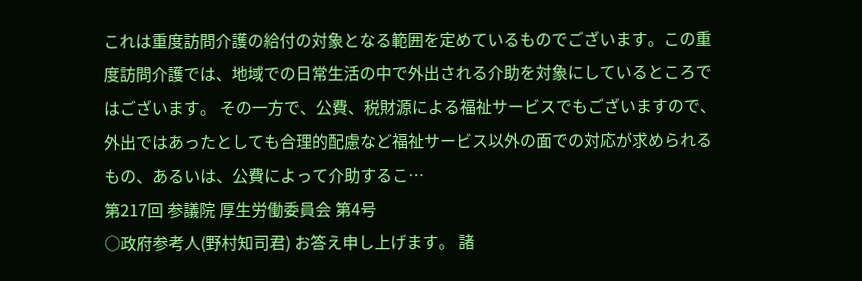これは重度訪問介護の給付の対象となる範囲を定めているものでございます。この重度訪問介護では、地域での日常生活の中で外出される介助を対象にしているところではございます。 その一方で、公費、税財源による福祉サービスでもございますので、外出ではあったとしても合理的配慮など福祉サービス以外の面での対応が求められるもの、あるいは、公費によって介助するこ…
第217回 参議院 厚生労働委員会 第4号
○政府参考人(野村知司君) お答え申し上げます。 諸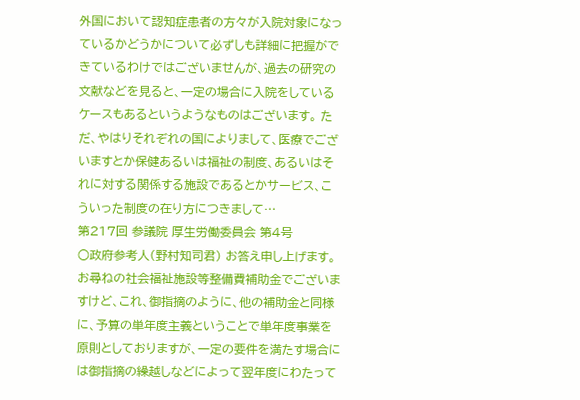外国において認知症患者の方々が入院対象になっているかどうかについて必ずしも詳細に把握ができているわけではございませんが、過去の研究の文献などを見ると、一定の場合に入院をしているケースもあるというようなものはございます。 ただ、やはりそれぞれの国によりまして、医療でございますとか保健あるいは福祉の制度、あるいはそれに対する関係する施設であるとかサービス、こういった制度の在り方につきまして…
第217回 参議院 厚生労働委員会 第4号
○政府参考人(野村知司君) お答え申し上げます。 お尋ねの社会福祉施設等整備費補助金でございますけど、これ、御指摘のように、他の補助金と同様に、予算の単年度主義ということで単年度事業を原則としておりますが、一定の要件を満たす場合には御指摘の繰越しなどによって翌年度にわたって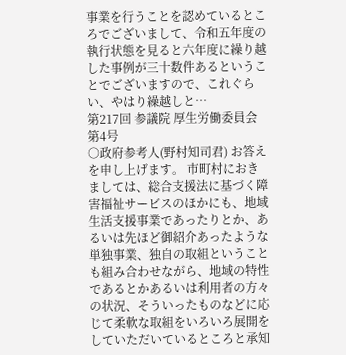事業を行うことを認めているところでございまして、令和五年度の執行状態を見ると六年度に繰り越した事例が三十数件あるということでございますので、これぐらい、やはり繰越しと…
第217回 参議院 厚生労働委員会 第4号
○政府参考人(野村知司君) お答えを申し上げます。 市町村におきましては、総合支援法に基づく障害福祉サービスのほかにも、地域生活支援事業であったりとか、あるいは先ほど御紹介あったような単独事業、独自の取組ということも組み合わせながら、地域の特性であるとかあるいは利用者の方々の状況、そういったものなどに応じて柔軟な取組をいろいろ展開をしていただいているところと承知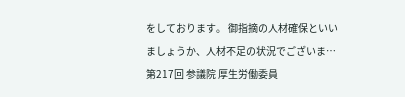をしております。 御指摘の人材確保といいましょうか、人材不足の状況でございま…
第217回 参議院 厚生労働委員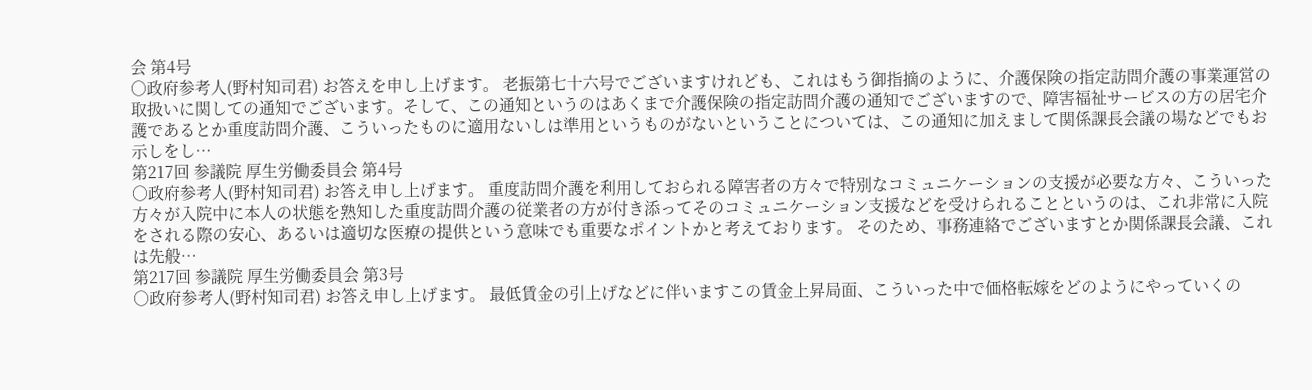会 第4号
○政府参考人(野村知司君) お答えを申し上げます。 老振第七十六号でございますけれども、これはもう御指摘のように、介護保険の指定訪問介護の事業運営の取扱いに関しての通知でございます。そして、この通知というのはあくまで介護保険の指定訪問介護の通知でございますので、障害福祉サービスの方の居宅介護であるとか重度訪問介護、こういったものに適用ないしは準用というものがないということについては、この通知に加えまして関係課長会議の場などでもお示しをし…
第217回 参議院 厚生労働委員会 第4号
○政府参考人(野村知司君) お答え申し上げます。 重度訪問介護を利用しておられる障害者の方々で特別なコミュニケーションの支援が必要な方々、こういった方々が入院中に本人の状態を熟知した重度訪問介護の従業者の方が付き添ってそのコミュニケーション支援などを受けられることというのは、これ非常に入院をされる際の安心、あるいは適切な医療の提供という意味でも重要なポイントかと考えております。 そのため、事務連絡でございますとか関係課長会議、これは先般…
第217回 参議院 厚生労働委員会 第3号
○政府参考人(野村知司君) お答え申し上げます。 最低賃金の引上げなどに伴いますこの賃金上昇局面、こういった中で価格転嫁をどのようにやっていくの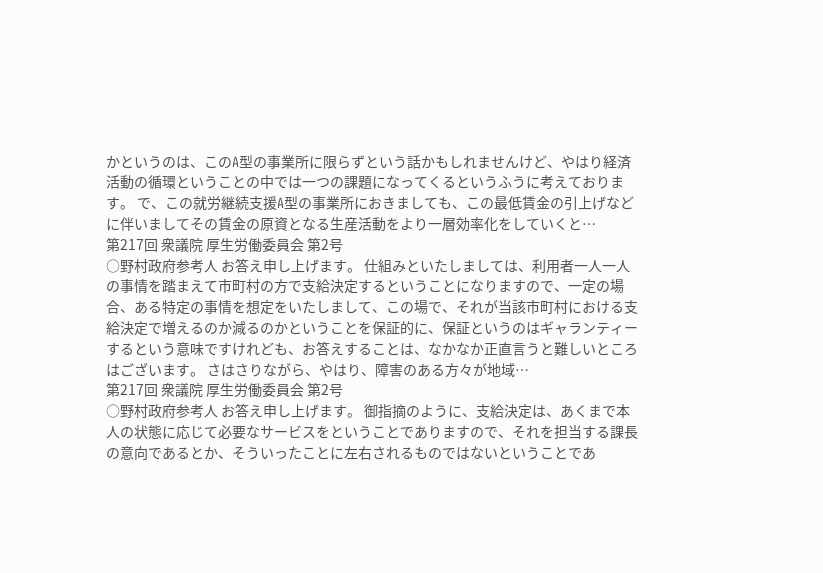かというのは、このA型の事業所に限らずという話かもしれませんけど、やはり経済活動の循環ということの中では一つの課題になってくるというふうに考えております。 で、この就労継続支援A型の事業所におきましても、この最低賃金の引上げなどに伴いましてその賃金の原資となる生産活動をより一層効率化をしていくと…
第217回 衆議院 厚生労働委員会 第2号
○野村政府参考人 お答え申し上げます。 仕組みといたしましては、利用者一人一人の事情を踏まえて市町村の方で支給決定するということになりますので、一定の場合、ある特定の事情を想定をいたしまして、この場で、それが当該市町村における支給決定で増えるのか減るのかということを保証的に、保証というのはギャランティーするという意味ですけれども、お答えすることは、なかなか正直言うと難しいところはございます。 さはさりながら、やはり、障害のある方々が地域…
第217回 衆議院 厚生労働委員会 第2号
○野村政府参考人 お答え申し上げます。 御指摘のように、支給決定は、あくまで本人の状態に応じて必要なサービスをということでありますので、それを担当する課長の意向であるとか、そういったことに左右されるものではないということであ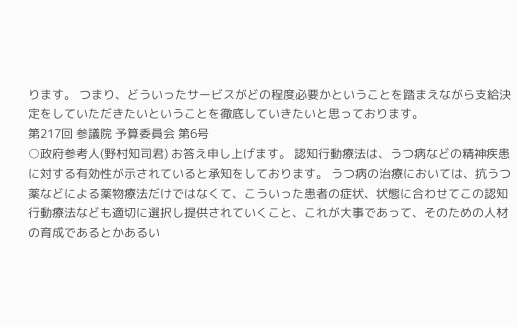ります。 つまり、どういったサービスがどの程度必要かということを踏まえながら支給決定をしていただきたいということを徹底していきたいと思っております。
第217回 参議院 予算委員会 第6号
○政府参考人(野村知司君) お答え申し上げます。 認知行動療法は、うつ病などの精神疾患に対する有効性が示されていると承知をしております。 うつ病の治療においては、抗うつ薬などによる薬物療法だけではなくて、こういった患者の症状、状態に合わせてこの認知行動療法なども適切に選択し提供されていくこと、これが大事であって、そのための人材の育成であるとかあるい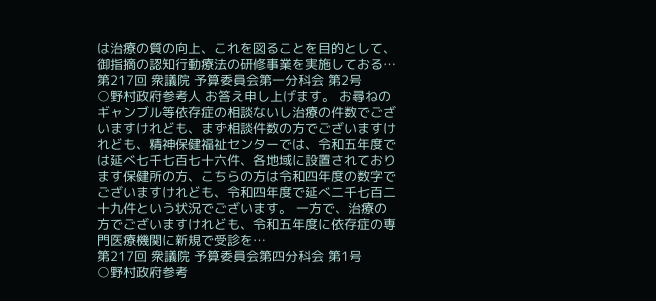は治療の質の向上、これを図ることを目的として、御指摘の認知行動療法の研修事業を実施しておる…
第217回 衆議院 予算委員会第一分科会 第2号
○野村政府参考人 お答え申し上げます。 お尋ねのギャンブル等依存症の相談ないし治療の件数でございますけれども、まず相談件数の方でございますけれども、精神保健福祉センターでは、令和五年度では延べ七千七百七十六件、各地域に設置されております保健所の方、こちらの方は令和四年度の数字でございますけれども、令和四年度で延べ二千七百二十九件という状況でございます。 一方で、治療の方でございますけれども、令和五年度に依存症の専門医療機関に新規で受診を…
第217回 衆議院 予算委員会第四分科会 第1号
○野村政府参考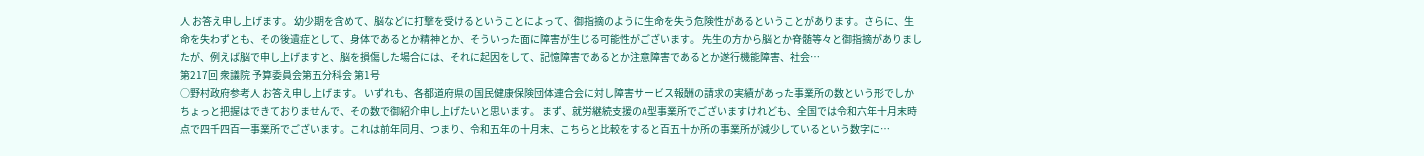人 お答え申し上げます。 幼少期を含めて、脳などに打撃を受けるということによって、御指摘のように生命を失う危険性があるということがあります。さらに、生命を失わずとも、その後遺症として、身体であるとか精神とか、そういった面に障害が生じる可能性がございます。 先生の方から脳とか脊髄等々と御指摘がありましたが、例えば脳で申し上げますと、脳を損傷した場合には、それに起因をして、記憶障害であるとか注意障害であるとか遂行機能障害、社会…
第217回 衆議院 予算委員会第五分科会 第1号
○野村政府参考人 お答え申し上げます。 いずれも、各都道府県の国民健康保険団体連合会に対し障害サービス報酬の請求の実績があった事業所の数という形でしかちょっと把握はできておりませんで、その数で御紹介申し上げたいと思います。 まず、就労継続支援のA型事業所でございますけれども、全国では令和六年十月末時点で四千四百一事業所でございます。これは前年同月、つまり、令和五年の十月末、こちらと比較をすると百五十か所の事業所が減少しているという数字に…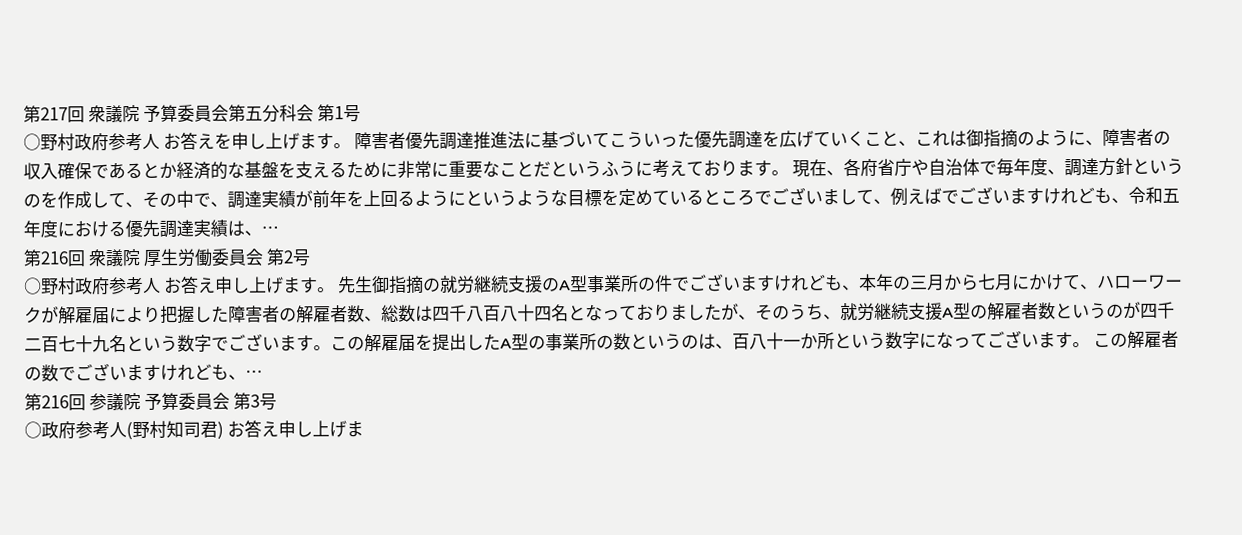第217回 衆議院 予算委員会第五分科会 第1号
○野村政府参考人 お答えを申し上げます。 障害者優先調達推進法に基づいてこういった優先調達を広げていくこと、これは御指摘のように、障害者の収入確保であるとか経済的な基盤を支えるために非常に重要なことだというふうに考えております。 現在、各府省庁や自治体で毎年度、調達方針というのを作成して、その中で、調達実績が前年を上回るようにというような目標を定めているところでございまして、例えばでございますけれども、令和五年度における優先調達実績は、…
第216回 衆議院 厚生労働委員会 第2号
○野村政府参考人 お答え申し上げます。 先生御指摘の就労継続支援のA型事業所の件でございますけれども、本年の三月から七月にかけて、ハローワークが解雇届により把握した障害者の解雇者数、総数は四千八百八十四名となっておりましたが、そのうち、就労継続支援A型の解雇者数というのが四千二百七十九名という数字でございます。この解雇届を提出したA型の事業所の数というのは、百八十一か所という数字になってございます。 この解雇者の数でございますけれども、…
第216回 参議院 予算委員会 第3号
○政府参考人(野村知司君) お答え申し上げま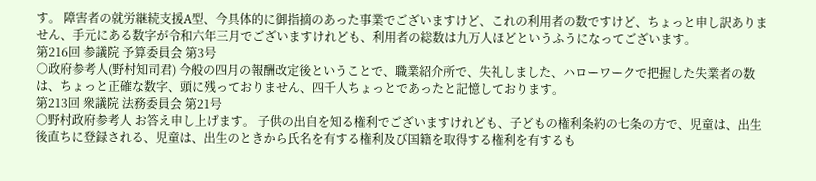す。 障害者の就労継続支援A型、今具体的に御指摘のあった事業でございますけど、これの利用者の数ですけど、ちょっと申し訳ありません、手元にある数字が令和六年三月でございますけれども、利用者の総数は九万人ほどというふうになってございます。
第216回 参議院 予算委員会 第3号
○政府参考人(野村知司君) 今般の四月の報酬改定後ということで、職業紹介所で、失礼しました、ハローワークで把握した失業者の数は、ちょっと正確な数字、頭に残っておりません、四千人ちょっとであったと記憶しております。
第213回 衆議院 法務委員会 第21号
○野村政府参考人 お答え申し上げます。 子供の出自を知る権利でございますけれども、子どもの権利条約の七条の方で、児童は、出生後直ちに登録される、児童は、出生のときから氏名を有する権利及び国籍を取得する権利を有するも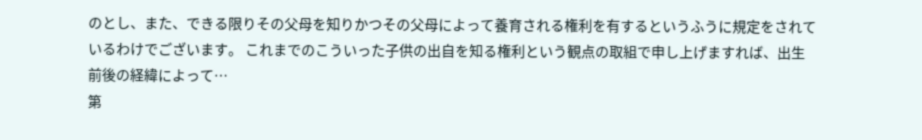のとし、また、できる限りその父母を知りかつその父母によって養育される権利を有するというふうに規定をされているわけでございます。 これまでのこういった子供の出自を知る権利という観点の取組で申し上げますれば、出生前後の経緯によって…
第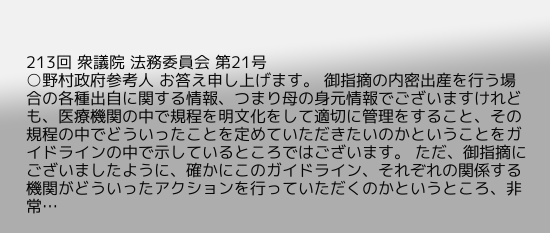213回 衆議院 法務委員会 第21号
○野村政府参考人 お答え申し上げます。 御指摘の内密出産を行う場合の各種出自に関する情報、つまり母の身元情報でございますけれども、医療機関の中で規程を明文化をして適切に管理をすること、その規程の中でどういったことを定めていただきたいのかということをガイドラインの中で示しているところではございます。 ただ、御指摘にございましたように、確かにこのガイドライン、それぞれの関係する機関がどういったアクションを行っていただくのかというところ、非常…